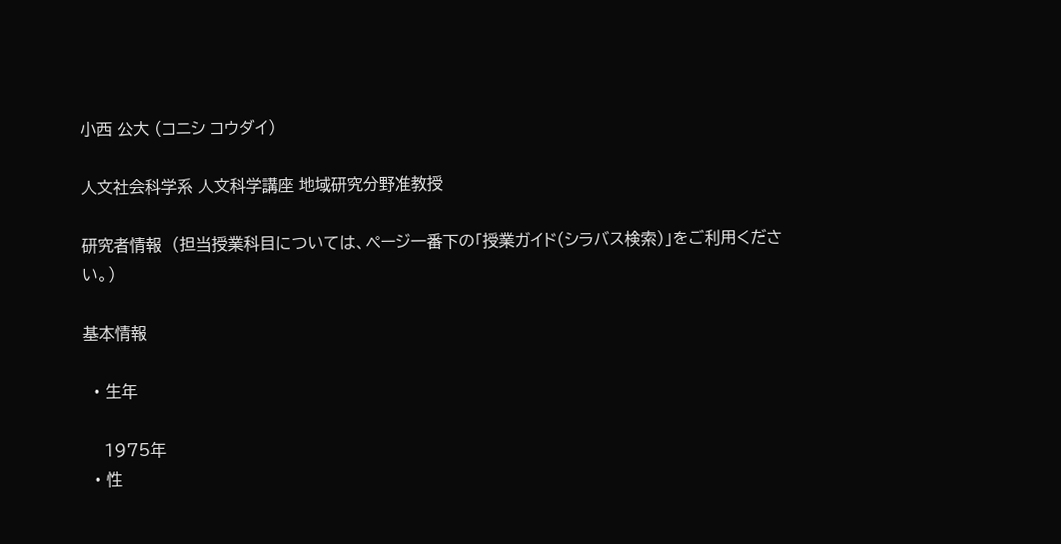小西 公大 (コニシ コウダイ)

人文社会科学系 人文科学講座 地域研究分野准教授

研究者情報  (担当授業科目については、ページ一番下の「授業ガイド(シラバス検索)」をご利用ください。)

基本情報

  • 生年

    1975年
  • 性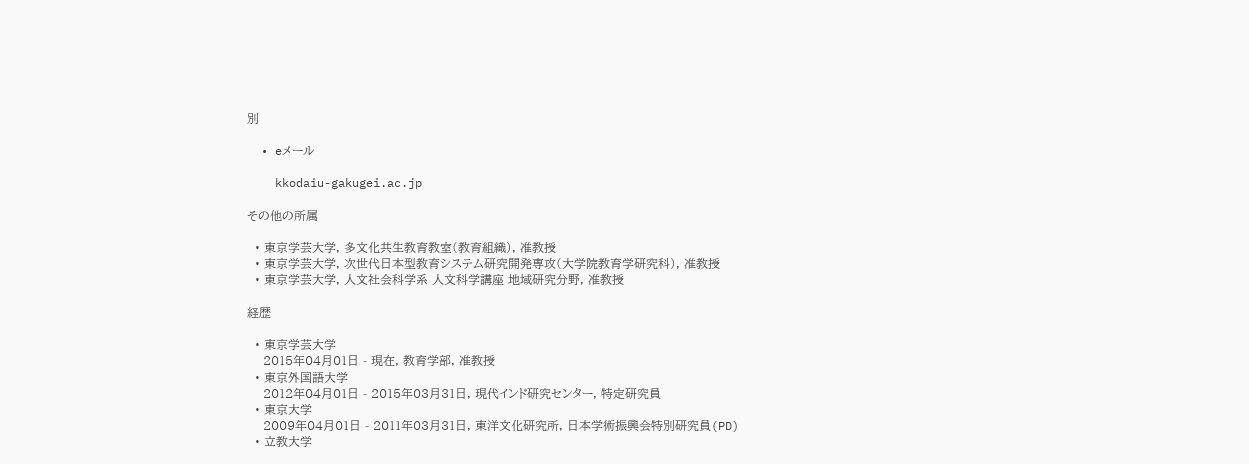別

  • eメール

    kkodaiu-gakugei.ac.jp

その他の所属

  • 東京学芸大学, 多文化共生教育教室(教育組織), 准教授
  • 東京学芸大学, 次世代日本型教育システム研究開発専攻(大学院教育学研究科), 准教授
  • 東京学芸大学, 人文社会科学系 人文科学講座 地域研究分野, 准教授

経歴

  • 東京学芸大学
    2015年04月01日 - 現在, 教育学部, 准教授
  • 東京外国語大学
    2012年04月01日 - 2015年03月31日, 現代インド研究センター, 特定研究員
  • 東京大学
    2009年04月01日 - 2011年03月31日, 東洋文化研究所, 日本学術振興会特別研究員(PD)
  • 立教大学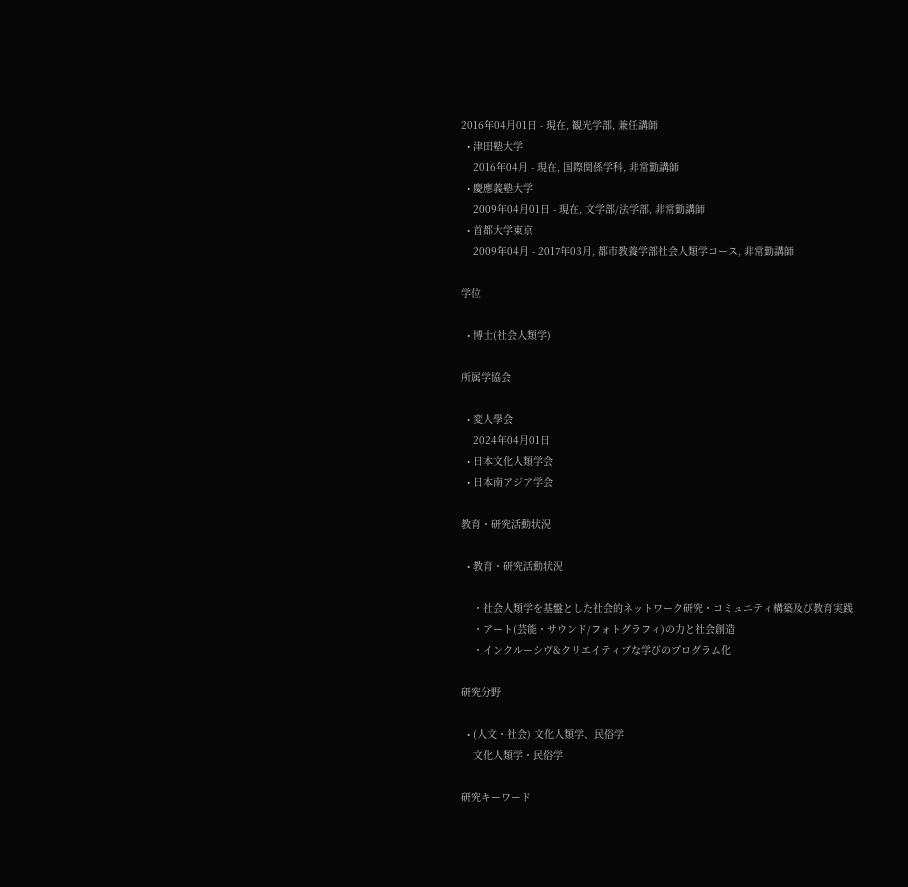2016年04月01日 - 現在, 観光学部, 兼任講師
  • 津田塾大学
    2016年04月 - 現在, 国際関係学科, 非常勤講師
  • 慶應義塾大学
    2009年04月01日 - 現在, 文学部/法学部, 非常勤講師
  • 首都大学東京
    2009年04月 - 2017年03月, 都市教養学部社会人類学コース, 非常勤講師

学位

  • 博士(社会人類学)

所属学協会

  • 変人學会
    2024年04月01日
  • 日本文化人類学会
  • 日本南アジア学会

教育・研究活動状況

  • 教育・研究活動状況

    ・社会人類学を基盤とした社会的ネットワーク研究・コミュニティ構築及び教育実践
    ・アート(芸能・サウンド/フォトグラフィ)の力と社会創造
    ・インクルーシヴ&クリエイティブな学びのプログラム化

研究分野

  • (人文・社会) 文化人類学、民俗学
    文化人類学・民俗学

研究キーワード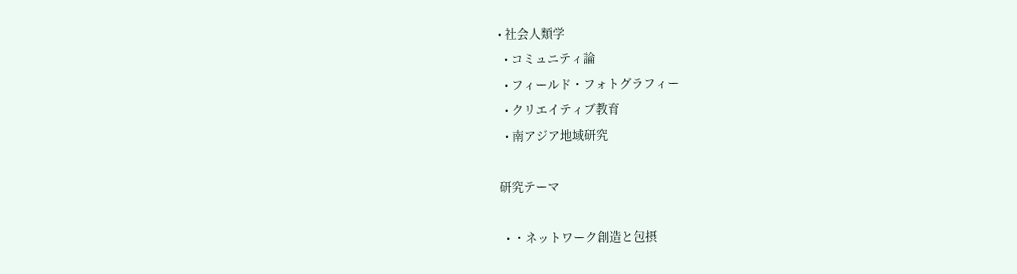• 社会人類学
  • コミュニティ論
  • フィールド・フォトグラフィー
  • クリエイティブ教育
  • 南アジア地域研究

研究テーマ

  • ・ネットワーク創造と包摂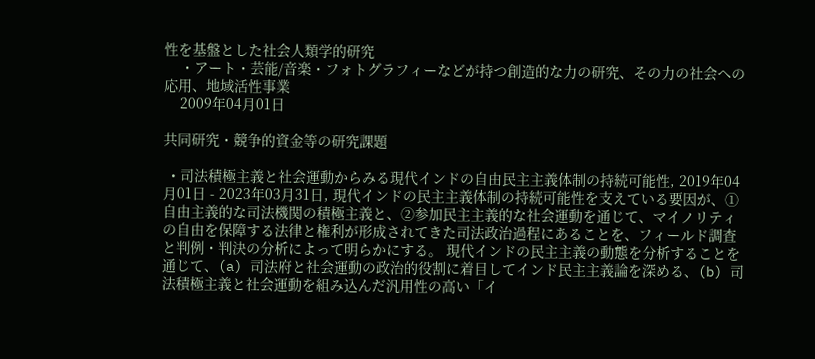性を基盤とした社会人類学的研究
    ・アート・芸能/音楽・フォトグラフィーなどが持つ創造的な力の研究、その力の社会への応用、地域活性事業
    2009年04月01日

共同研究・競争的資金等の研究課題

  • 司法積極主義と社会運動からみる現代インドの自由民主主義体制の持続可能性, 2019年04月01日 - 2023年03月31日, 現代インドの民主主義体制の持続可能性を支えている要因が、①自由主義的な司法機関の積極主義と、②参加民主主義的な社会運動を通じて、マイノリティの自由を保障する法律と権利が形成されてきた司法政治過程にあることを、フィールド調査と判例・判決の分析によって明らかにする。 現代インドの民主主義の動態を分析することを通じて、(a) 司法府と社会運動の政治的役割に着目してインド民主主義論を深める、(b) 司法積極主義と社会運動を組み込んだ汎用性の高い「イ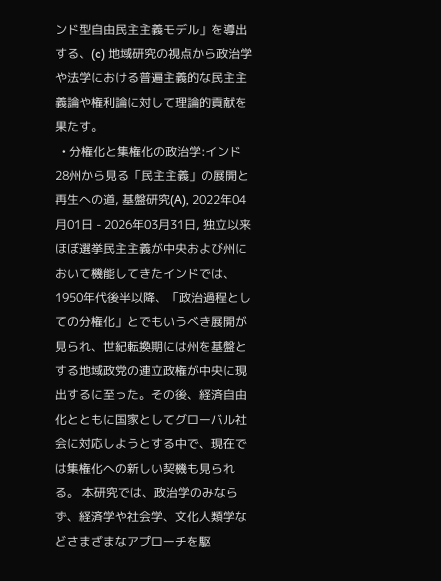ンド型自由民主主義モデル」を導出する、(c) 地域研究の視点から政治学や法学における普遍主義的な民主主義論や権利論に対して理論的貢献を果たす。
  • 分権化と集権化の政治学:インド28州から見る「民主主義」の展開と再生への道, 基盤研究(A), 2022年04月01日 - 2026年03月31日, 独立以来ほぼ選挙民主主義が中央および州において機能してきたインドでは、1950年代後半以降、「政治過程としての分権化」とでもいうべき展開が見られ、世紀転換期には州を基盤とする地域政党の連立政権が中央に現出するに至った。その後、経済自由化とともに国家としてグローバル社会に対応しようとする中で、現在では集権化への新しい契機も見られる。 本研究では、政治学のみならず、経済学や社会学、文化人類学などさまざまなアプローチを駆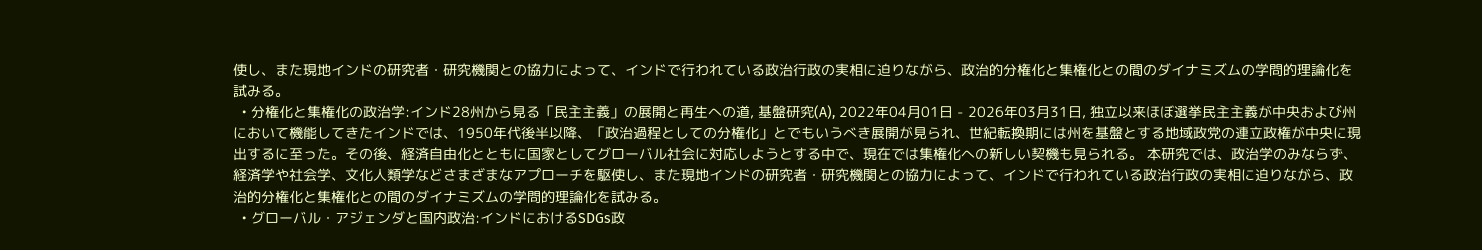使し、また現地インドの研究者・研究機関との協力によって、インドで行われている政治行政の実相に迫りながら、政治的分権化と集権化との間のダイナミズムの学問的理論化を試みる。
  • 分権化と集権化の政治学:インド28州から見る「民主主義」の展開と再生への道, 基盤研究(A), 2022年04月01日 - 2026年03月31日, 独立以来ほぼ選挙民主主義が中央および州において機能してきたインドでは、1950年代後半以降、「政治過程としての分権化」とでもいうべき展開が見られ、世紀転換期には州を基盤とする地域政党の連立政権が中央に現出するに至った。その後、経済自由化とともに国家としてグローバル社会に対応しようとする中で、現在では集権化への新しい契機も見られる。 本研究では、政治学のみならず、経済学や社会学、文化人類学などさまざまなアプローチを駆使し、また現地インドの研究者・研究機関との協力によって、インドで行われている政治行政の実相に迫りながら、政治的分権化と集権化との間のダイナミズムの学問的理論化を試みる。
  • グローバル・アジェンダと国内政治:インドにおけるSDGs政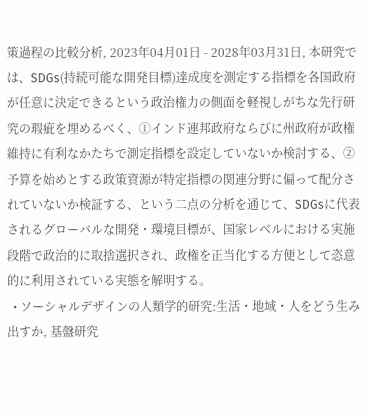策過程の比較分析, 2023年04月01日 - 2028年03月31日, 本研究では、SDGs(持続可能な開発目標)達成度を測定する指標を各国政府が任意に決定できるという政治権力の側面を軽視しがちな先行研究の瑕疵を埋めるべく、①インド連邦政府ならびに州政府が政権維持に有利なかたちで測定指標を設定していないか検討する、②予算を始めとする政策資源が特定指標の関連分野に偏って配分されていないか検証する、という二点の分析を通じて、SDGsに代表されるグローバルな開発・環境目標が、国家レベルにおける実施段階で政治的に取捨選択され、政権を正当化する方便として恣意的に利用されている実態を解明する。
  • ソーシャルデザインの人類学的研究:生活・地域・人をどう生み出すか, 基盤研究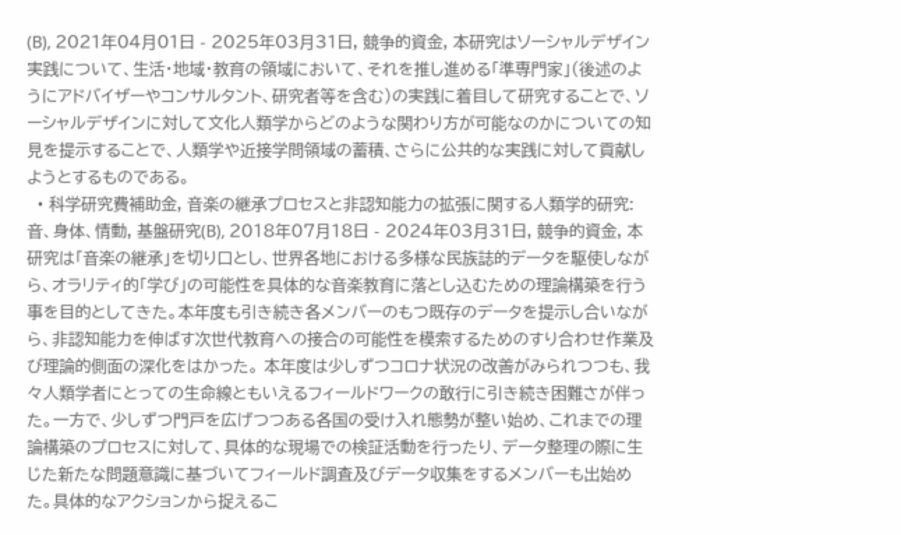(B), 2021年04月01日 - 2025年03月31日, 競争的資金, 本研究はソーシャルデザイン実践について、生活・地域・教育の領域において、それを推し進める「準専門家」(後述のようにアドバイザーやコンサルタント、研究者等を含む)の実践に着目して研究することで、ソーシャルデザインに対して文化人類学からどのような関わり方が可能なのかについての知見を提示することで、人類学や近接学問領域の蓄積、さらに公共的な実践に対して貢献しようとするものである。
  • 科学研究費補助金, 音楽の継承プロセスと非認知能力の拡張に関する人類学的研究:音、身体、情動, 基盤研究(B), 2018年07月18日 - 2024年03月31日, 競争的資金, 本研究は「音楽の継承」を切り口とし、世界各地における多様な民族誌的データを駆使しながら、オラリティ的「学び」の可能性を具体的な音楽教育に落とし込むための理論構築を行う事を目的としてきた。本年度も引き続き各メンバーのもつ既存のデータを提示し合いながら、非認知能力を伸ばす次世代教育への接合の可能性を模索するためのすり合わせ作業及び理論的側面の深化をはかった。 本年度は少しずつコロナ状況の改善がみられつつも、我々人類学者にとっての生命線ともいえるフィールドワークの敢行に引き続き困難さが伴った。一方で、少しずつ門戸を広げつつある各国の受け入れ態勢が整い始め、これまでの理論構築のプロセスに対して、具体的な現場での検証活動を行ったり、データ整理の際に生じた新たな問題意識に基づいてフィールド調査及びデータ収集をするメンバーも出始めた。具体的なアクションから捉えるこ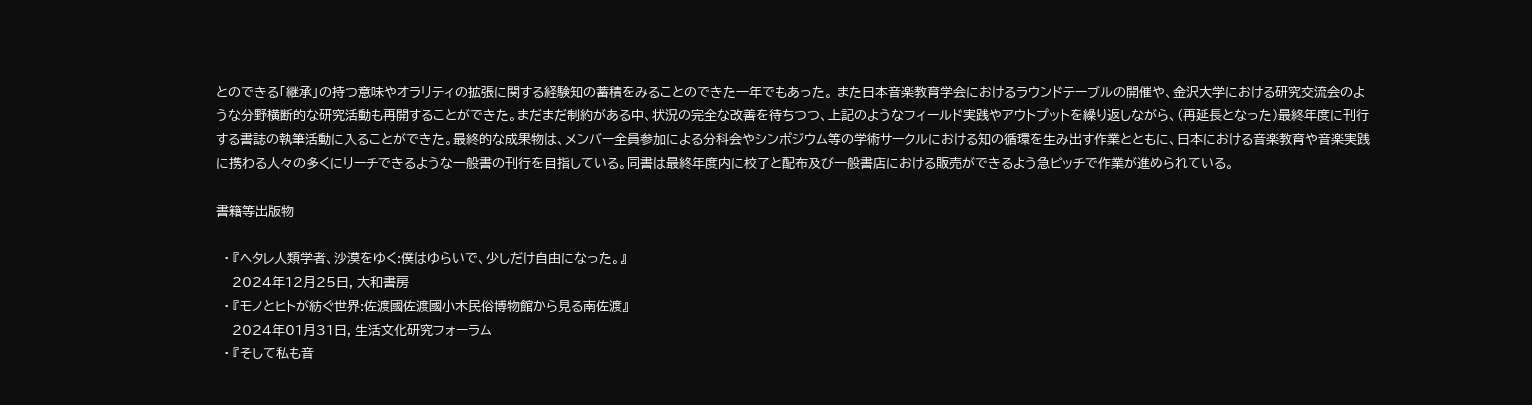とのできる「継承」の持つ意味やオラリティの拡張に関する経験知の蓄積をみることのできた一年でもあった。 また日本音楽教育学会におけるラウンドテーブルの開催や、金沢大学における研究交流会のような分野横断的な研究活動も再開することができた。まだまだ制約がある中、状況の完全な改善を待ちつつ、上記のようなフィールド実践やアウトプットを繰り返しながら、(再延長となった)最終年度に刊行する書誌の執筆活動に入ることができた。最終的な成果物は、メンバー全員参加による分科会やシンポジウム等の学術サークルにおける知の循環を生み出す作業とともに、日本における音楽教育や音楽実践に携わる人々の多くにリーチできるような一般書の刊行を目指している。同書は最終年度内に校了と配布及び一般書店における販売ができるよう急ピッチで作業が進められている。

書籍等出版物

  • 『ヘタレ人類学者、沙漠をゆく:僕はゆらいで、少しだけ自由になった。』
    2024年12月25日, 大和書房
  • 『モノとヒトが紡ぐ世界:佐渡國佐渡國小木民俗博物館から見る南佐渡』
    2024年01月31日, 生活文化研究フォーラム
  • 『そして私も音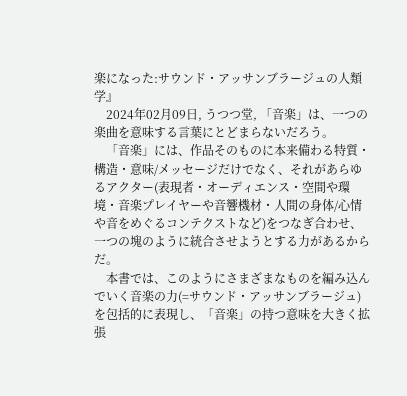楽になった:サウンド・アッサンブラージュの人類学』
    2024年02月09日, うつつ堂, 「音楽」は、一つの楽曲を意味する言葉にとどまらないだろう。
    「音楽」には、作品そのものに本来備わる特質・構造・意味/メッセージだけでなく、それがあらゆるアクター(表現者・オーディエンス・空間や環境・音楽プレイヤーや音響機材・人間の身体/心情や音をめぐるコンテクストなど)をつなぎ合わせ、一つの塊のように統合させようとする力があるからだ。
    本書では、このようにさまざまなものを編み込んでいく音楽の力(=サウンド・アッサンブラージュ)を包括的に表現し、「音楽」の持つ意味を大きく拡張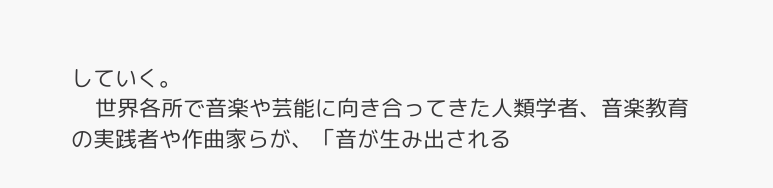していく。
    世界各所で音楽や芸能に向き合ってきた人類学者、音楽教育の実践者や作曲家らが、「音が生み出される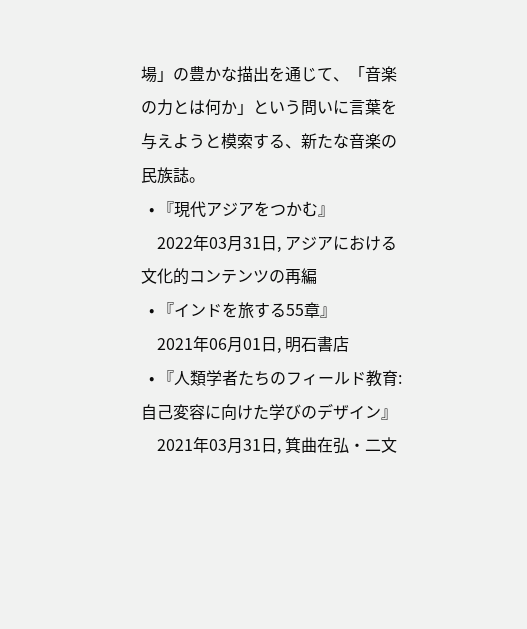場」の豊かな描出を通じて、「音楽の力とは何か」という問いに言葉を与えようと模索する、新たな音楽の民族誌。
  • 『現代アジアをつかむ』
    2022年03月31日, アジアにおける文化的コンテンツの再編
  • 『インドを旅する55章』
    2021年06月01日, 明石書店
  • 『人類学者たちのフィールド教育:自己変容に向けた学びのデザイン』
    2021年03月31日, 箕曲在弘・二文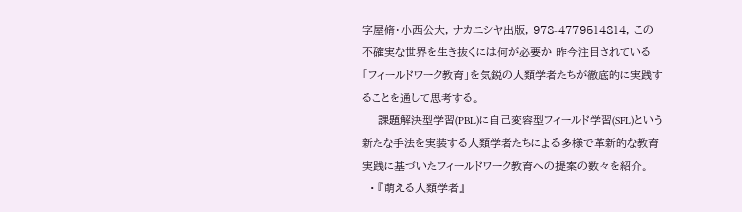字屋脩・小西公大, ナカニシヤ出版, 978-4779514814, この不確実な世界を生き抜くには何が必要か 昨今注目されている「フィールドワーク教育」を気鋭の人類学者たちが徹底的に実践することを通して思考する。
    課題解決型学習(PBL)に自己変容型フィールド学習(SFL)という新たな手法を実装する人類学者たちによる多様で革新的な教育実践に基づいたフィールドワーク教育への提案の数々を紹介。
  • 『萌える人類学者』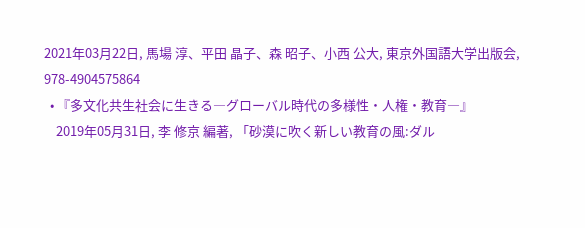2021年03月22日, 馬場 淳、平田 晶子、森 昭子、小西 公大, 東京外国語大学出版会, 978-4904575864
  • 『多文化共生社会に生きる―グローバル時代の多様性・人権・教育―』
    2019年05月31日, 李 修京 編著, 「砂漠に吹く新しい教育の風:ダル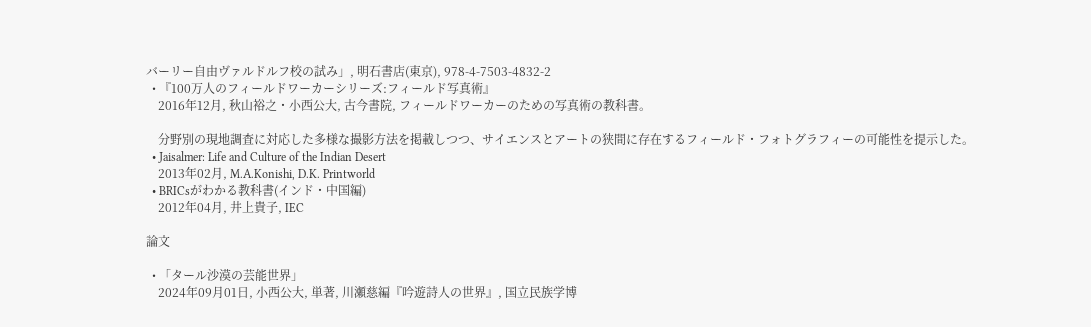バーリー自由ヴァルドルフ校の試み」, 明石書店(東京), 978-4-7503-4832-2
  • 『100万人のフィールドワーカーシリーズ:フィールド写真術』
    2016年12月, 秋山裕之・小西公大, 古今書院, フィールドワーカーのための写真術の教科書。

    分野別の現地調査に対応した多様な撮影方法を掲載しつつ、サイエンスとアートの狭間に存在するフィールド・フォトグラフィーの可能性を提示した。
  • Jaisalmer: Life and Culture of the Indian Desert
    2013年02月, M.A.Konishi, D.K. Printworld
  • BRICsがわかる教科書(インド・中国編)
    2012年04月, 井上貴子, IEC

論文

  • 「タール沙漠の芸能世界」
    2024年09月01日, 小西公大, 単著, 川瀬慈編『吟遊詩人の世界』, 国立民族学博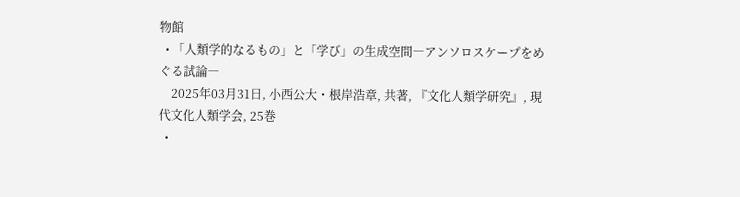物館
  • 「人類学的なるもの」と「学び」の生成空間―アンソロスケープをめぐる試論―
    2025年03月31日, 小西公大・根岸浩章, 共著, 『文化人類学研究』, 現代文化人類学会, 25巻
  •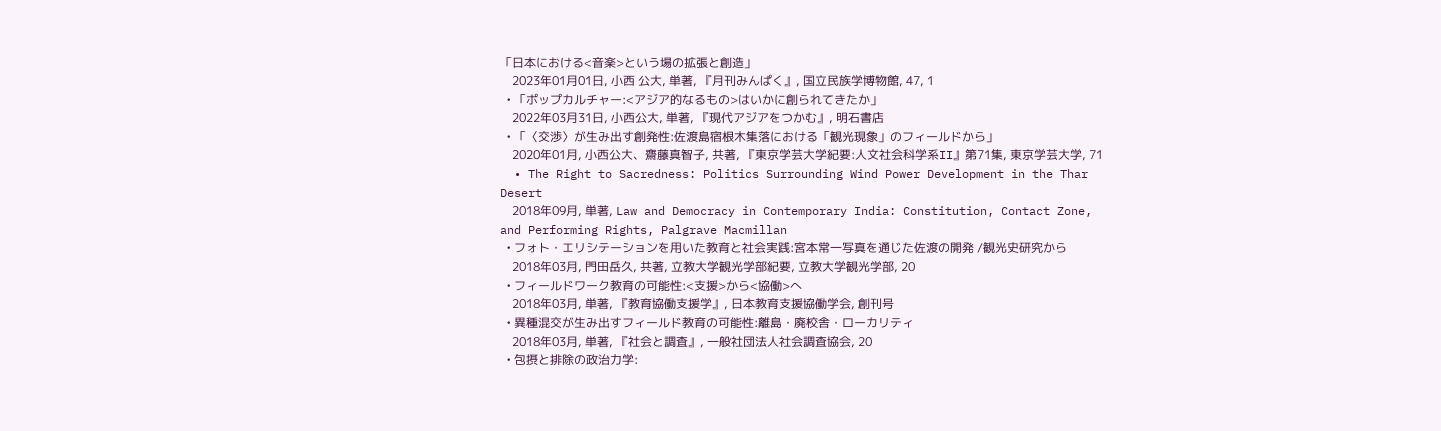「日本における<音楽>という場の拡張と創造」
    2023年01月01日, 小西 公大, 単著, 『月刊みんぱく』, 国立民族学博物館, 47, 1
  • 「ポップカルチャー:<アジア的なるもの>はいかに創られてきたか」
    2022年03月31日, 小西公大, 単著, 『現代アジアをつかむ』, 明石書店
  • 「〈交渉〉が生み出す創発性:佐渡島宿根木集落における「観光現象」のフィールドから」
    2020年01月, 小西公大、齋藤真智子, 共著, 『東京学芸大学紀要:人文社会科学系II』第71集, 東京学芸大学, 71
  • The Right to Sacredness: Politics Surrounding Wind Power Development in the Thar Desert
    2018年09月, 単著, Law and Democracy in Contemporary India: Constitution, Contact Zone, and Performing Rights, Palgrave Macmillan
  • フォト・エリシテーションを用いた教育と社会実践:宮本常一写真を通じた佐渡の開発 /観光史研究から
    2018年03月, 門田岳久, 共著, 立教大学観光学部紀要, 立教大学観光学部, 20
  • フィールドワーク教育の可能性:<支援>から<協働>へ
    2018年03月, 単著, 『教育協働支援学』, 日本教育支援協働学会, 創刊号
  • 異種混交が生み出すフィールド教育の可能性:離島・廃校舎・ローカリティ
    2018年03月, 単著, 『社会と調査』, 一般社団法人社会調査協会, 20
  • 包摂と排除の政治力学: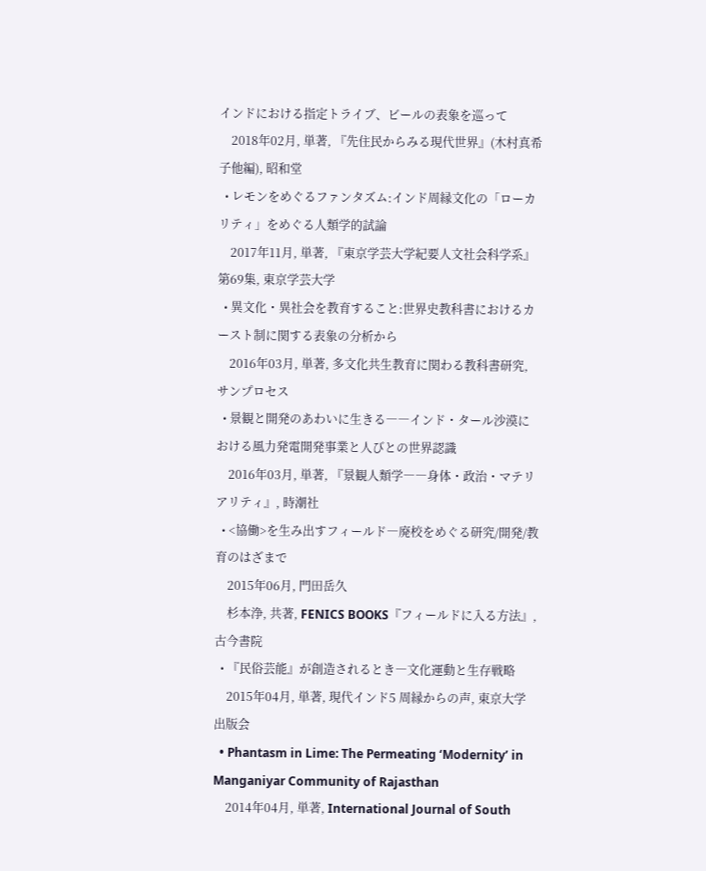インドにおける指定トライブ、ビールの表象を巡って
    2018年02月, 単著, 『先住民からみる現代世界』(木村真希子他編), 昭和堂
  • レモンをめぐるファンタズム:インド周縁文化の「ローカリティ」をめぐる人類学的試論
    2017年11月, 単著, 『東京学芸大学紀要人文社会科学系』第69集, 東京学芸大学
  • 異文化・異社会を教育すること:世界史教科書におけるカースト制に関する表象の分析から
    2016年03月, 単著, 多文化共生教育に関わる教科書研究, サンプロセス
  • 景観と開発のあわいに生きる――インド・タール沙漠における風力発電開発事業と人びとの世界認識
    2016年03月, 単著, 『景観人類学――身体・政治・マテリアリティ』, 時潮社
  • <協働>を生み出すフィールド―廃校をめぐる研究/開発/教育のはざまで
    2015年06月, 門田岳久
    杉本浄, 共著, FENICS BOOKS『フィールドに入る方法』, 古今書院
  • 『民俗芸能』が創造されるとき―文化運動と生存戦略
    2015年04月, 単著, 現代インド5 周縁からの声, 東京大学出版会
  • Phantasm in Lime: The Permeating ‘Modernity’ in Manganiyar Community of Rajasthan
    2014年04月, 単著, International Journal of South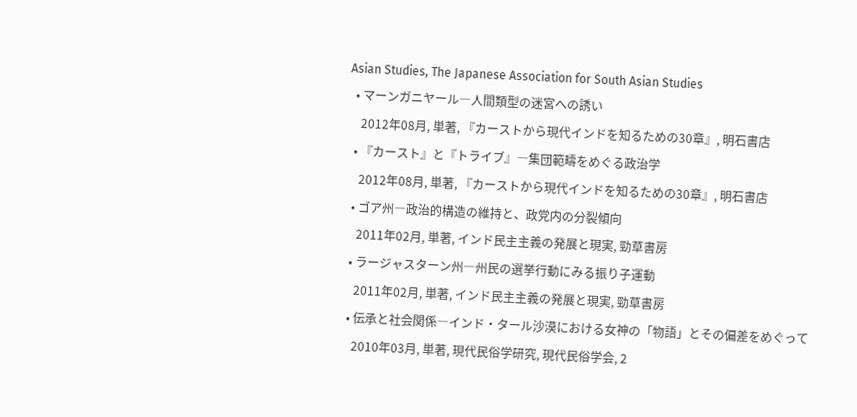Asian Studies, The Japanese Association for South Asian Studies
  • マーンガニヤール―人間類型の迷宮への誘い
    2012年08月, 単著, 『カーストから現代インドを知るための30章』, 明石書店
  • 『カースト』と『トライブ』―集団範疇をめぐる政治学
    2012年08月, 単著, 『カーストから現代インドを知るための30章』, 明石書店
  • ゴア州―政治的構造の維持と、政党内の分裂傾向
    2011年02月, 単著, インド民主主義の発展と現実, 勁草書房
  • ラージャスターン州―州民の選挙行動にみる振り子運動
    2011年02月, 単著, インド民主主義の発展と現実, 勁草書房
  • 伝承と社会関係―インド・タール沙漠における女神の「物語」とその偏差をめぐって
    2010年03月, 単著, 現代民俗学研究, 現代民俗学会, 2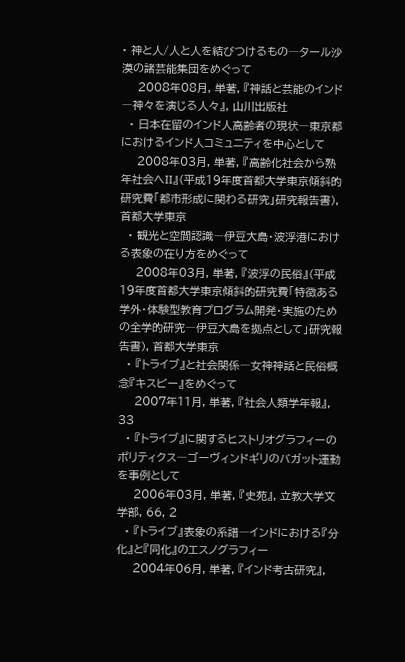• 神と人/人と人を結びつけるもの―タール沙漠の諸芸能集団をめぐって
    2008年08月, 単著, 『神話と芸能のインド―神々を演じる人々』, 山川出版社
  • 日本在留のインド人高齢者の現状―東京都におけるインド人コミュニティを中心として
    2008年03月, 単著, 『高齢化社会から熟年社会へII』(平成19年度首都大学東京傾斜的研究費「都市形成に関わる研究」研究報告書), 首都大学東京
  • 観光と空間認識―伊豆大島・波浮港における表象の在り方をめぐって
    2008年03月, 単著, 『波浮の民俗』(平成19年度首都大学東京傾斜的研究費「特徴ある学外・体験型教育プログラム開発・実施のための全学的研究―伊豆大島を拠点として」研究報告書), 首都大学東京
  • 『トライブ』と社会関係―女神神話と民俗概念『キスビー』をめぐって
    2007年11月, 単著, 『社会人類学年報』, 33
  • 『トライブ』に関するヒストリオグラフィーのポリティクス―ゴーヴィンドギリのバガット運動を事例として
    2006年03月, 単著, 『史苑』, 立教大学文学部, 66, 2
  • 『トライブ』表象の系譜―インドにおける『分化』と『同化』のエスノグラフィー
    2004年06月, 単著, 『インド考古研究』,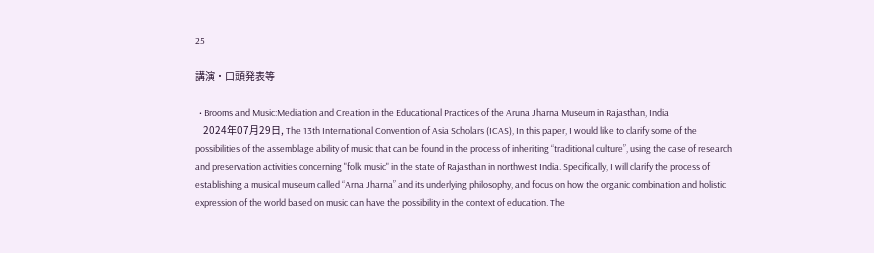25

講演・口頭発表等

  • Brooms and Music:Mediation and Creation in the Educational Practices of the Aruna Jharna Museum in Rajasthan, India
    2024年07月29日, The 13th International Convention of Asia Scholars (ICAS), In this paper, I would like to clarify some of the possibilities of the assemblage ability of music that can be found in the process of inheriting “traditional culture”, using the case of research and preservation activities concerning "folk music" in the state of Rajasthan in northwest India. Specifically, I will clarify the process of establishing a musical museum called “Arna Jharna” and its underlying philosophy, and focus on how the organic combination and holistic expression of the world based on music can have the possibility in the context of education. The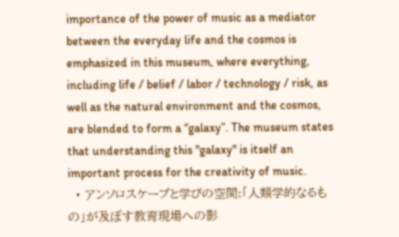importance of the power of music as a mediator between the everyday life and the cosmos is emphasized in this museum, where everything, including life / belief / labor / technology / risk, as well as the natural environment and the cosmos, are blended to form a “galaxy”. The museum states that understanding this "galaxy" is itself an important process for the creativity of music.
  • アンソロスケープと学びの空間:「人類学的なるもの」が及ぼす教育現場への影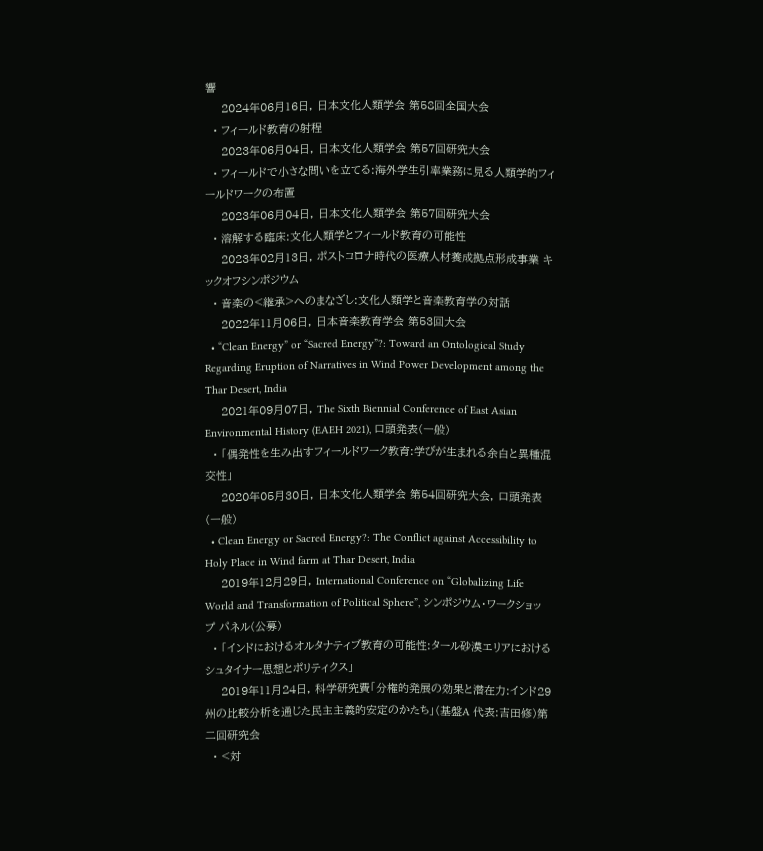響
    2024年06月16日, 日本文化人類学会 第58回全国大会
  • フィールド教育の射程
    2023年06月04日, 日本文化人類学会 第57回研究大会
  • フィールドで小さな問いを立てる:海外学生引率業務に見る人類学的フィールドワークの布置
    2023年06月04日, 日本文化人類学会 第57回研究大会
  • 溶解する臨床:文化人類学とフィールド教育の可能性
    2023年02月13日, ポストコロナ時代の医療人材養成拠点形成事業 キックオフシンポジウム
  • 音楽の<継承>へのまなざし:文化人類学と音楽教育学の対話
    2022年11月06日, 日本音楽教育学会 第53回大会
  • “Clean Energy” or “Sacred Energy”?: Toward an Ontological Study Regarding Eruption of Narratives in Wind Power Development among the Thar Desert, India
    2021年09月07日, The Sixth Biennial Conference of East Asian Environmental History (EAEH 2021), 口頭発表(一般)
  • 「偶発性を生み出すフィールドワーク教育:学びが生まれる余白と異種混交性」
    2020年05月30日, 日本文化人類学会 第54回研究大会, 口頭発表(一般)
  • Clean Energy or Sacred Energy?: The Conflict against Accessibility to Holy Place in Wind farm at Thar Desert, India
    2019年12月29日, International Conference on “Globalizing Life World and Transformation of Political Sphere”, シンポジウム・ワークショップ パネル(公募)
  • 「インドにおけるオルタナティブ教育の可能性:タール砂漠エリアにおけるシュタイナー思想とポリティクス」
    2019年11月24日, 科学研究費「分権的発展の効果と潜在力:インド29州の比較分析を通じた民主主義的安定のかたち」(基盤A 代表:吉田修)第二回研究会
  • <対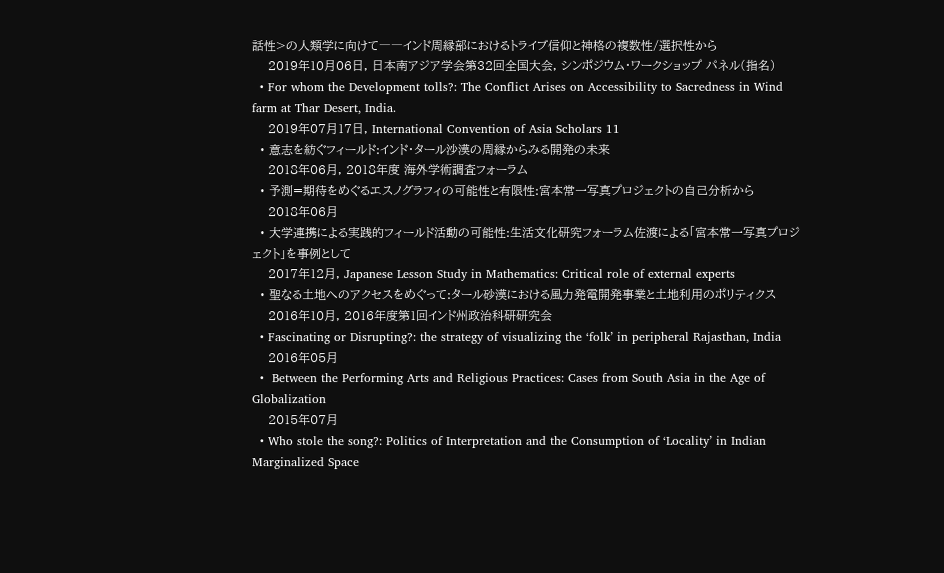話性>の人類学に向けて――インド周縁部におけるトライブ信仰と神格の複数性/選択性から
    2019年10月06日, 日本南アジア学会第32回全国大会, シンポジウム・ワークショップ パネル(指名)
  • For whom the Development tolls?: The Conflict Arises on Accessibility to Sacredness in Wind farm at Thar Desert, India.
    2019年07月17日, International Convention of Asia Scholars 11
  • 意志を紡ぐフィールド:インド・タール沙漠の周縁からみる開発の未来
    2018年06月, 2018年度 海外学術調査フォーラム
  • 予測=期待をめぐるエスノグラフィの可能性と有限性:宮本常一写真プロジェクトの自己分析から
    2018年06月
  • 大学連携による実践的フィールド活動の可能性:生活文化研究フォーラム佐渡による「宮本常一写真プロジェクト」を事例として
    2017年12月, Japanese Lesson Study in Mathematics: Critical role of external experts
  • 聖なる土地へのアクセスをめぐって:タール砂漠における風力発電開発事業と土地利用のポリティクス
    2016年10月, 2016年度第1回インド州政治科研研究会
  • Fascinating or Disrupting?: the strategy of visualizing the ‘folk’ in peripheral Rajasthan, India
    2016年05月
  •  Between the Performing Arts and Religious Practices: Cases from South Asia in the Age of Globalization
    2015年07月
  • Who stole the song?: Politics of Interpretation and the Consumption of ‘Locality’ in Indian Marginalized Space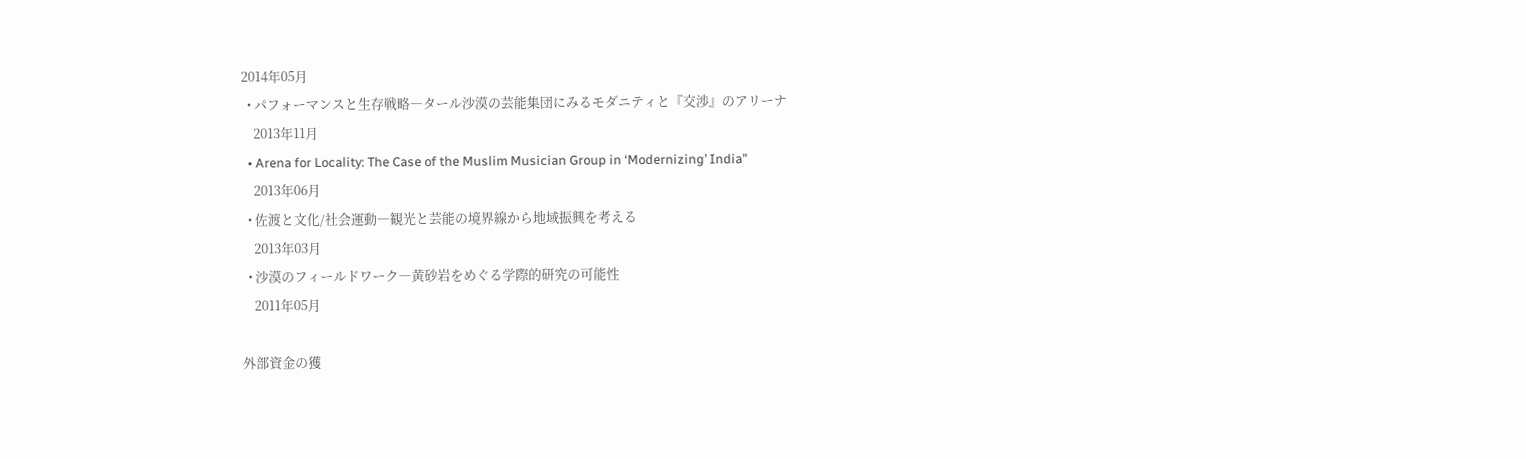2014年05月
  • パフォーマンスと生存戦略―タール沙漠の芸能集団にみるモダニティと『交渉』のアリーナ
    2013年11月
  • Arena for Locality: The Case of the Muslim Musician Group in ‘Modernizing’ India”
    2013年06月
  • 佐渡と文化/社会運動―観光と芸能の境界線から地域振興を考える
    2013年03月
  • 沙漠のフィールドワーク―黄砂岩をめぐる学際的研究の可能性
    2011年05月

外部資金の獲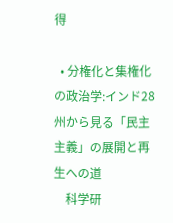得

  • 分権化と集権化の政治学:インド28州から見る「民主主義」の展開と再生への道
    科学研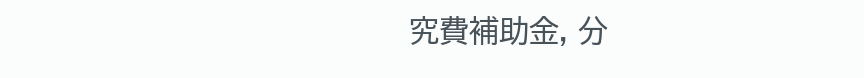究費補助金, 分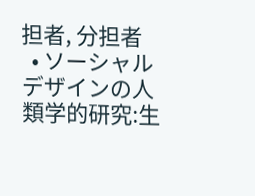担者, 分担者
  • ソーシャルデザインの人類学的研究:生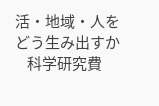活・地域・人をどう生み出すか
    科学研究費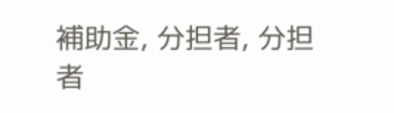補助金, 分担者, 分担者